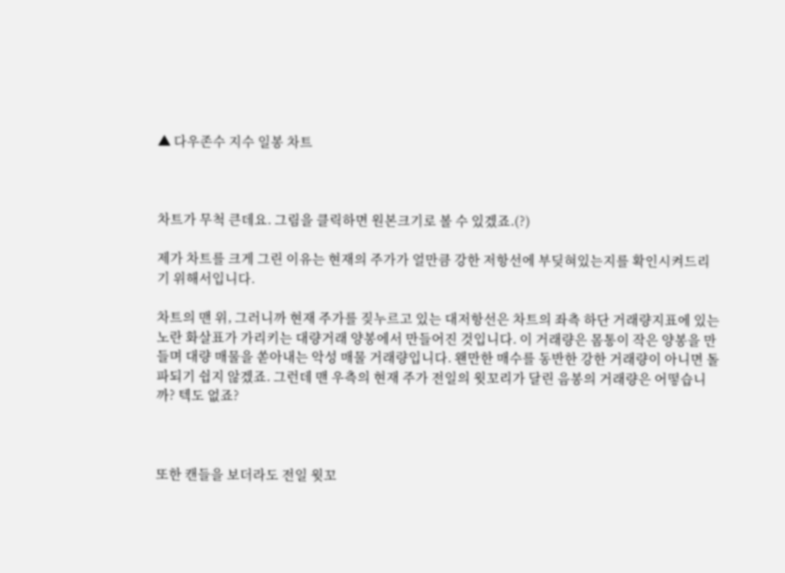▲ 다우존수 지수 일봉 차트



차트가 무척 큰데요. 그림을 클릭하면 원본크기로 볼 수 있겠죠.(?)

제가 차트를 크게 그린 이유는 현재의 주가가 얼만큼 강한 저항선에 부딪혀있는지를 확인시켜드리기 위해서입니다.

차트의 맨 위, 그러니까 현재 주가를 짖누르고 있는 대저항선은 차트의 좌측 하단 거래량지표에 있는 노란 화살표가 가리키는 대량거래 양봉에서 만들어진 것입니다. 이 거래량은 몸통이 작은 양봉을 만들며 대량 매물을 쏟아내는 악성 매물 거래량입니다. 왠만한 매수를 동반한 강한 거래량이 아니면 돌파되기 쉽지 않겠죠. 그런데 맨 우측의 현재 주가 전일의 윗꼬리가 달린 음봉의 거래량은 어떻습니까? 텍도 없죠?



또한 캔들을 보더라도 전일 윗꼬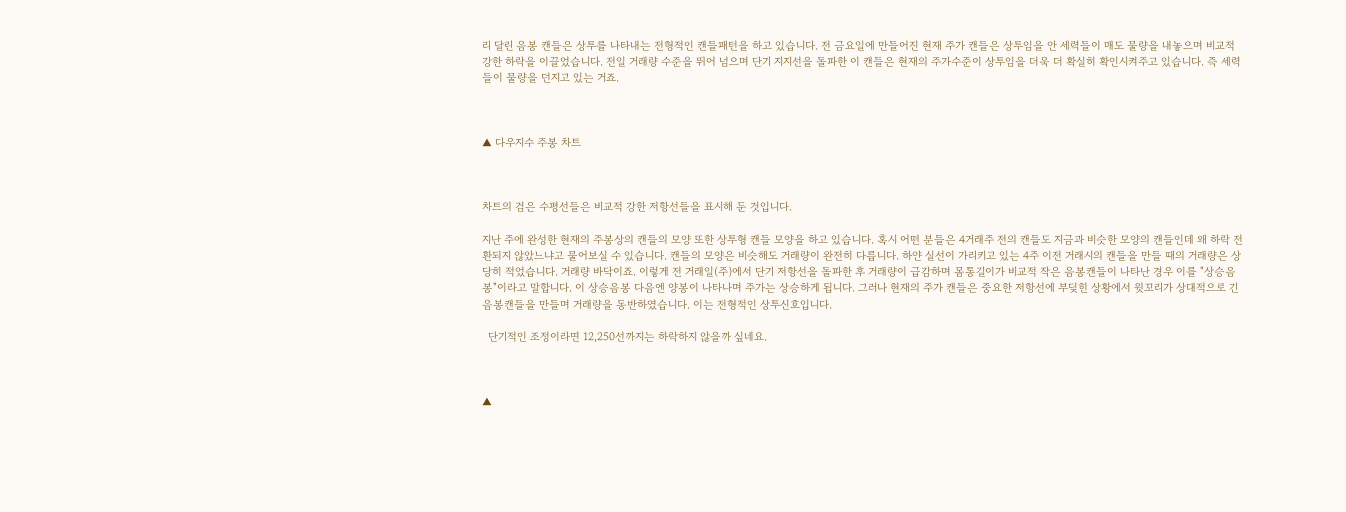리 달린 음봉 캔들은 상투를 나타내는 전형적인 캔들패턴을 하고 있습니다. 전 금요일에 만들어진 현재 주가 캔들은 상투임을 안 세력들이 매도 물량을 내놓으며 비교적 강한 하락을 이끌었습니다. 전일 거래량 수준을 뛰어 넘으며 단기 지지선을 돌파한 이 캔들은 현재의 주가수준이 상투임을 더욱 더 확실히 확인시켜주고 있습니다. 즉 세력들이 물량을 던지고 있는 거죠.



▲ 다우지수 주봉 차트



차트의 검은 수평선들은 비교적 강한 저항선들을 표시해 둔 것입니다.

지난 주에 완성한 현재의 주봉상의 캔들의 모양 또한 상투형 캔들 모양을 하고 있습니다. 혹시 어떤 분들은 4거래주 전의 캔들도 지금과 비슷한 모양의 캔들인데 왜 하락 전환되지 않았느냐고 물어보실 수 있습니다. 캔들의 모양은 비슷해도 거래량이 완전히 다릅니다. 하얀 실선이 가리키고 있는 4주 이전 거래시의 캔들을 만들 때의 거래량은 상당히 적었습니다. 거래량 바닥이죠. 이렇게 전 거래일(주)에서 단기 저항선을 돌파한 후 거래량이 급감하며 몸통길이가 비교적 작은 음봉캔들이 나타난 경우 이를 "상승음봉"이라고 말합니다. 이 상승음봉 다음엔 양봉이 나타나며 주가는 상승하게 됩니다. 그러나 현재의 주가 캔들은 중요한 저항선에 부딪힌 상황에서 윗꼬리가 상대적으로 긴 음봉캔들을 만들며 거래량을 동반하였습니다. 이는 전형적인 상투신호입니다.

  단기적인 조정이라면 12,250선까지는 하락하지 않을까 싶네요.



▲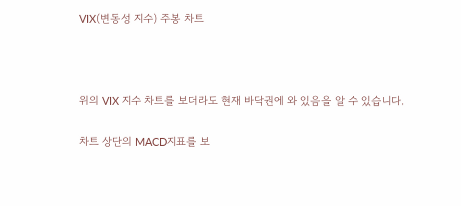VIX(변동성 지수) 주봉 차트



위의 VIX 지수 차트를 보더라도 현재 바닥권에 와 있음을 알 수 있습니다.

차트 상단의 MACD지표를 보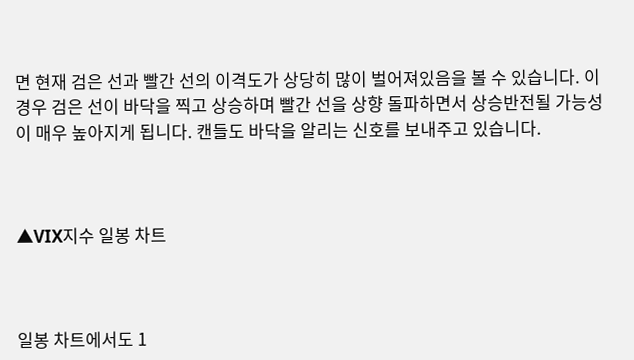면 현재 검은 선과 빨간 선의 이격도가 상당히 많이 벌어져있음을 볼 수 있습니다. 이 경우 검은 선이 바닥을 찍고 상승하며 빨간 선을 상향 돌파하면서 상승반전될 가능성이 매우 높아지게 됩니다. 캔들도 바닥을 알리는 신호를 보내주고 있습니다.



▲VIX지수 일봉 차트



일봉 차트에서도 1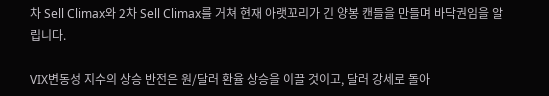차 Sell Climax와 2차 Sell Climax를 거쳐 현재 아랫꼬리가 긴 양봉 캔들을 만들며 바닥권임을 알립니다.

VIX변동성 지수의 상승 반전은 원/달러 환율 상승을 이끌 것이고, 달러 강세로 돌아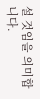설 것임을 의미합니다.